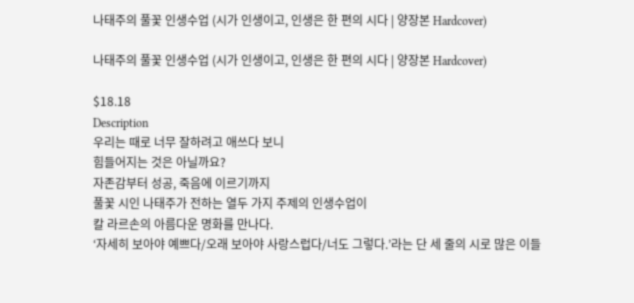나태주의 풀꽃 인생수업 (시가 인생이고, 인생은 한 편의 시다 | 양장본 Hardcover)

나태주의 풀꽃 인생수업 (시가 인생이고, 인생은 한 편의 시다 | 양장본 Hardcover)

$18.18
Description
우리는 때로 너무 잘하려고 애쓰다 보니
힘들어지는 것은 아닐까요?
자존감부터 성공, 죽음에 이르기까지
풀꽃 시인 나태주가 전하는 열두 가지 주제의 인생수업이
칼 라르손의 아름다운 명화를 만나다.
‘자세히 보아야 예쁘다/오래 보아야 사랑스럽다/너도 그렇다.’라는 단 세 줄의 시로 많은 이들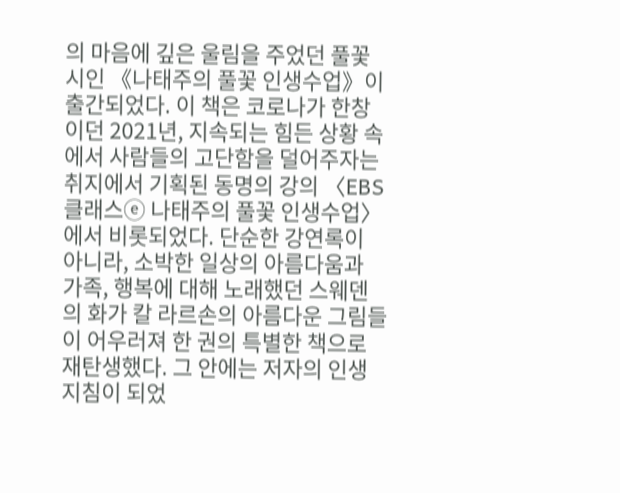의 마음에 깊은 울림을 주었던 풀꽃 시인 《나태주의 풀꽃 인생수업》이 출간되었다. 이 책은 코로나가 한창이던 2021년, 지속되는 힘든 상황 속에서 사람들의 고단함을 덜어주자는 취지에서 기획된 동명의 강의 〈EBS 클래스ⓔ 나태주의 풀꽃 인생수업〉에서 비롯되었다. 단순한 강연록이 아니라, 소박한 일상의 아름다움과 가족, 행복에 대해 노래했던 스웨덴의 화가 칼 라르손의 아름다운 그림들이 어우러져 한 권의 특별한 책으로 재탄생했다. 그 안에는 저자의 인생 지침이 되었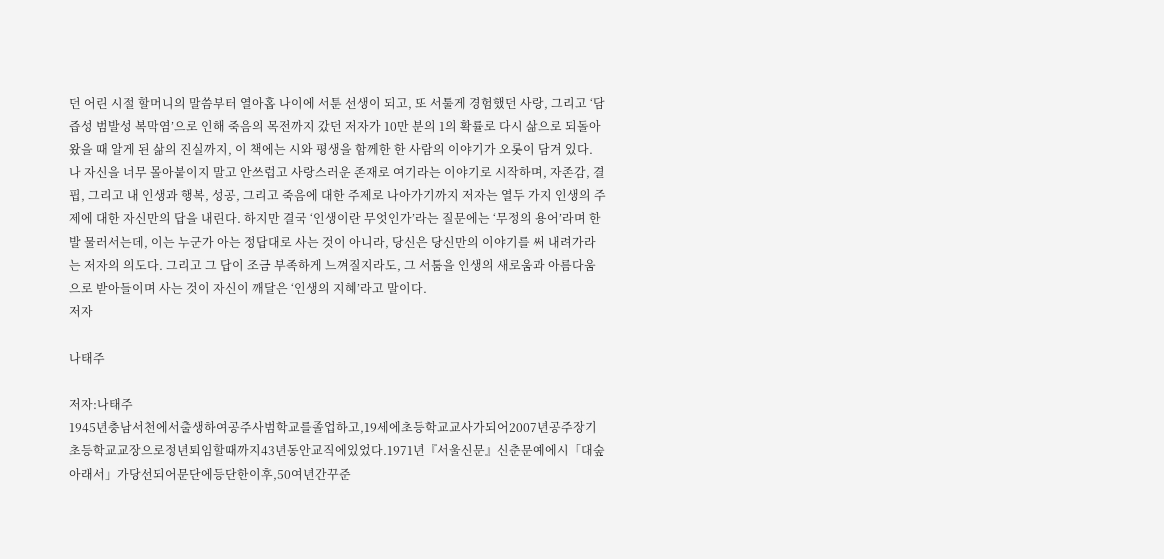던 어린 시절 할머니의 말씀부터 열아홉 나이에 서툰 선생이 되고, 또 서툴게 경험했던 사랑, 그리고 ‘담즙성 범발성 복막염’으로 인해 죽음의 목전까지 갔던 저자가 10만 분의 1의 확률로 다시 삶으로 되돌아왔을 때 알게 된 삶의 진실까지, 이 책에는 시와 평생을 함께한 한 사람의 이야기가 오롯이 담겨 있다.
나 자신을 너무 몰아붙이지 말고 안쓰럽고 사랑스러운 존재로 여기라는 이야기로 시작하며, 자존감, 결핍, 그리고 내 인생과 행복, 성공, 그리고 죽음에 대한 주제로 나아가기까지 저자는 열두 가지 인생의 주제에 대한 자신만의 답을 내린다. 하지만 결국 ‘인생이란 무엇인가’라는 질문에는 ‘무정의 용어’라며 한발 물러서는데, 이는 누군가 아는 정답대로 사는 것이 아니라, 당신은 당신만의 이야기를 써 내려가라는 저자의 의도다. 그리고 그 답이 조금 부족하게 느껴질지라도, 그 서툼을 인생의 새로움과 아름다움으로 받아들이며 사는 것이 자신이 깨달은 ‘인생의 지혜’라고 말이다.
저자

나태주

저자:나태주
1945년충남서천에서출생하여공주사범학교를졸업하고,19세에초등학교교사가되어2007년공주장기초등학교교장으로정년퇴임할때까지43년동안교직에있었다.1971년『서울신문』신춘문예에시「대숲아래서」가당선되어문단에등단한이후,50여년간꾸준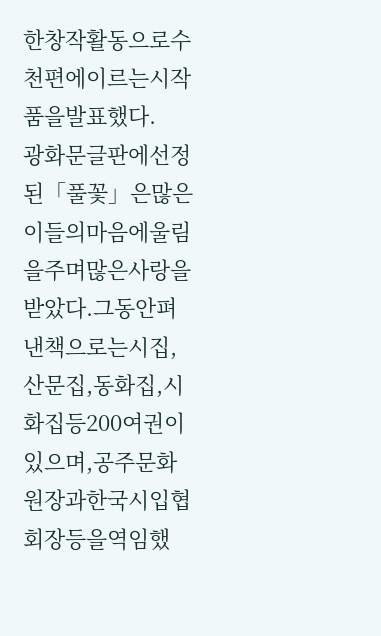한창작활동으로수천편에이르는시작품을발표했다.
광화문글판에선정된「풀꽃」은많은이들의마음에울림을주며많은사랑을받았다.그동안펴낸책으로는시집,산문집,동화집,시화집등200여권이있으며,공주문화원장과한국시입협회장등을역임했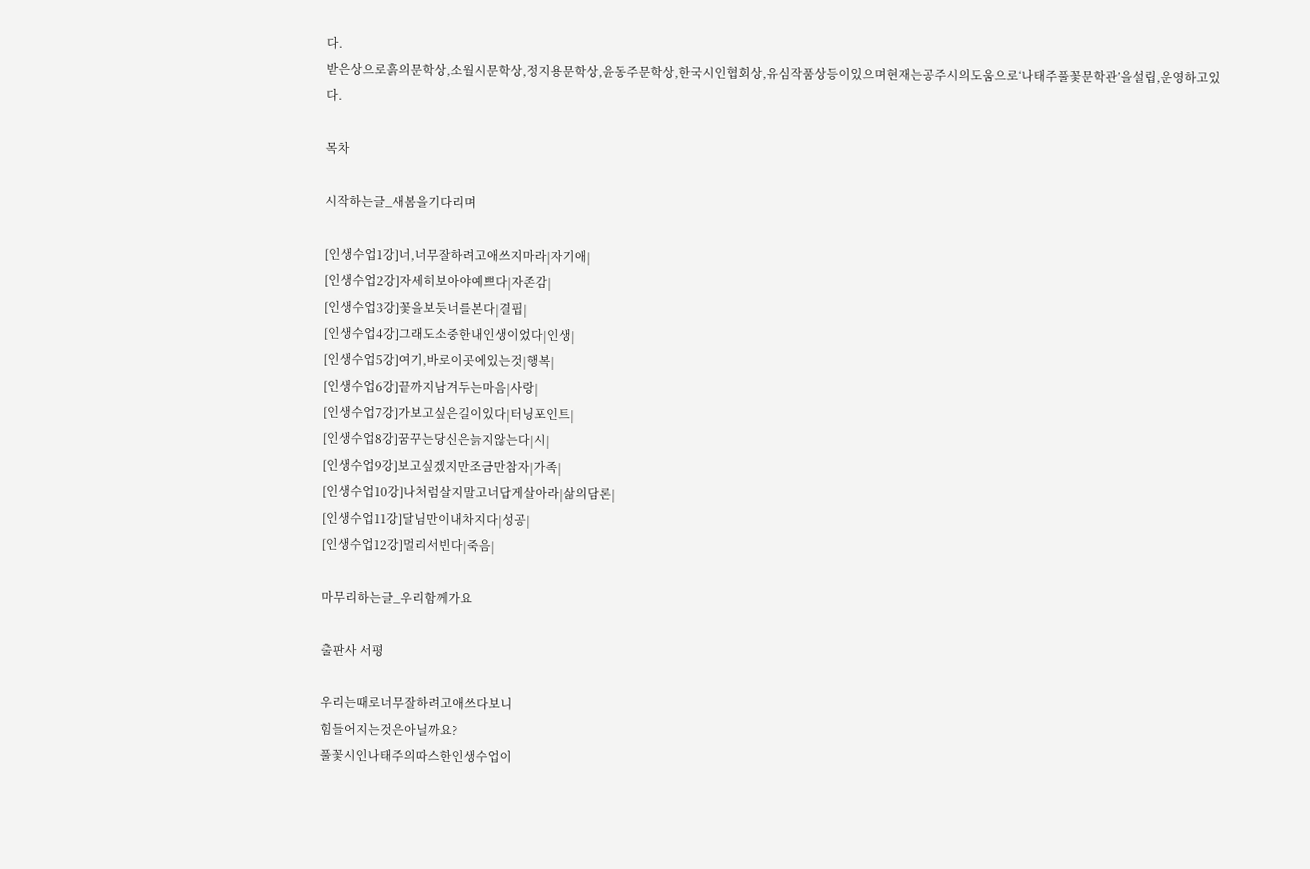다.
받은상으로흙의문학상,소월시문학상,정지용문학상,윤동주문학상,한국시인협회상,유심작품상등이있으며현재는공주시의도움으로‘나태주풀꽃문학관’을설립,운영하고있다.

목차

시작하는글_새봄을기다리며

[인생수업1강]너,너무잘하려고애쓰지마라|자기애|
[인생수업2강]자세히보아야예쁘다|자존감|
[인생수업3강]꽃을보듯너를본다|결핍|
[인생수업4강]그래도소중한내인생이었다|인생|
[인생수업5강]여기,바로이곳에있는것|행복|
[인생수업6강]끝까지남겨두는마음|사랑|
[인생수업7강]가보고싶은길이있다|터닝포인트|
[인생수업8강]꿈꾸는당신은늙지않는다|시|
[인생수업9강]보고싶겠지만조금만참자|가족|
[인생수업10강]나처럼살지말고너답게살아라|삶의담론|
[인생수업11강]달님만이내차지다|성공|
[인생수업12강]멀리서빈다|죽음|

마무리하는글_우리함께가요

출판사 서평

우리는때로너무잘하려고애쓰다보니
힘들어지는것은아닐까요?
풀꽃시인나태주의따스한인생수업이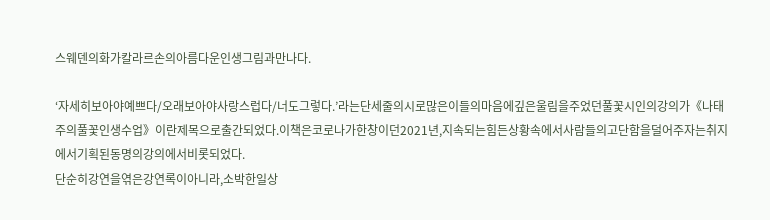스웨덴의화가칼라르손의아름다운인생그림과만나다.

‘자세히보아야예쁘다/오래보아야사랑스럽다/너도그렇다.’라는단세줄의시로많은이들의마음에깊은울림을주었던풀꽃시인의강의가《나태주의풀꽃인생수업》이란제목으로출간되었다.이책은코로나가한창이던2021년,지속되는힘든상황속에서사람들의고단함을덜어주자는취지에서기획된동명의강의에서비롯되었다.
단순히강연을엮은강연록이아니라,소박한일상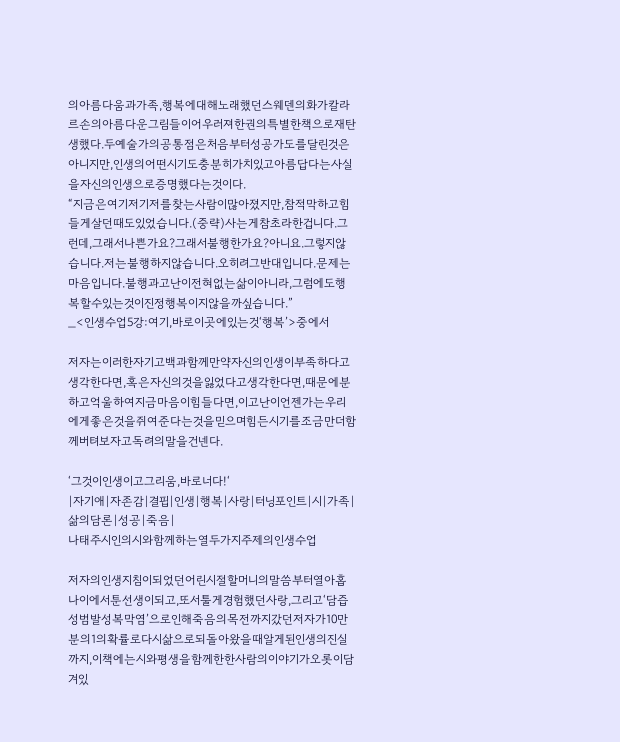의아름다움과가족,행복에대해노래했던스웨덴의화가칼라르손의아름다운그림들이어우러져한권의특별한책으로재탄생했다.두예술가의공통점은처음부터성공가도를달린것은아니지만,인생의어떤시기도충분히가치있고아름답다는사실을자신의인생으로증명했다는것이다.
“지금은여기저기저를찾는사람이많아졌지만,참적막하고힘들게살던때도있었습니다.(중략)사는게참초라한겁니다.그런데,그래서나쁜가요?그래서불행한가요?아니요.그렇지않습니다.저는불행하지않습니다.오히려그반대입니다.문제는마음입니다.불행과고난이전혀없는삶이아니라,그럼에도행복할수있는것이진정행복이지않을까싶습니다.”
_<인생수업5강:여기,바로이곳에있는것‘행복’>중에서

저자는이러한자기고백과함께만약자신의인생이부족하다고생각한다면,혹은자신의것을잃었다고생각한다면,때문에분하고억울하여지금마음이힘들다면,이고난이언젠가는우리에게좋은것을쥐여준다는것을믿으며힘든시기를조금만더함께버텨보자고독려의말을건넨다.

‘그것이인생이고그리움,바로너다!‘
|자기애|자존감|결핍|인생|행복|사랑|터닝포인트|시|가족|삶의담론|성공|죽음|
나태주시인의시와함께하는열두가지주제의인생수업

저자의인생지침이되었던어린시절할머니의말씀부터열아홉나이에서툰선생이되고,또서툴게경험했던사랑,그리고‘담즙성범발성복막염’으로인해죽음의목전까지갔던저자가10만분의1의확률로다시삶으로되돌아왔을때알게된인생의진실까지,이책에는시와평생을함께한한사람의이야기가오롯이담겨있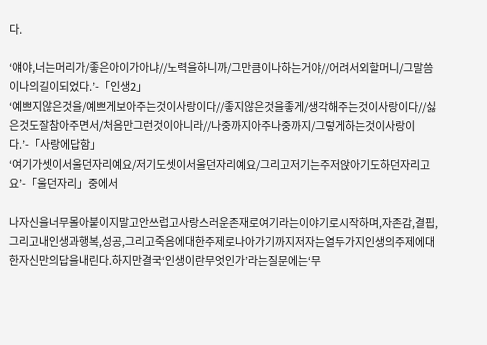다.

‘얘야,너는머리가/좋은아이가아냐//노력을하니까/그만큼이나하는거야//어려서외할머니/그말씀이나의길이되었다.’-「인생2」
‘예쁘지않은것을/예쁘게보아주는것이사랑이다//좋지않은것을좋게/생각해주는것이사랑이다//싫은것도잘참아주면서/처음만그런것이아니라//나중까지아주나중까지/그렇게하는것이사랑이다.’-「사랑에답함」
‘여기가셋이서울던자리예요/저기도셋이서울던자리예요/그리고저기는주저앉아기도하던자리고요’-「울던자리」중에서

나자신을너무몰아붙이지말고안쓰럽고사랑스러운존재로여기라는이야기로시작하며,자존감,결핍,그리고내인생과행복,성공,그리고죽음에대한주제로나아가기까지저자는열두가지인생의주제에대한자신만의답을내린다.하지만결국‘인생이란무엇인가’라는질문에는‘무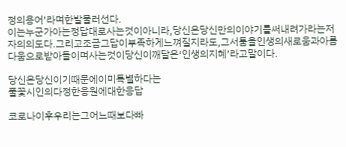정의용어’라며한발물러선다.
이는누군가아는정답대로사는것이아니라,당신은당신만의이야기를써내려가라는저자의의도다.그리고조금그답이부족하게느껴질지라도,그서툼을인생의새로움과아름다움으로받아들이며사는것이당신이깨달은‘인생의지혜’라고말이다.

당신은당신이기때문에이미특별하다는
풀꽃시인의다정한응원에대한응답

코로나이후우리는그어느때보다빠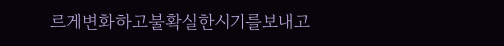르게변화하고불확실한시기를보내고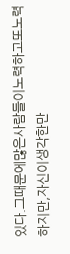있다.그때문에많은사람들이노력하고또노력하지만,자신이생각한만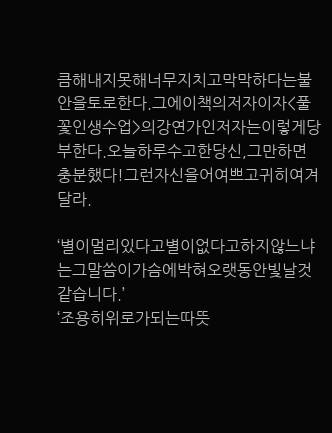큼해내지못해너무지치고막막하다는불안을토로한다.그에이책의저자이자<풀꽃인생수업>의강연가인저자는이렇게당부한다.오늘하루수고한당신,그만하면충분했다!그런자신을어여쁘고귀히여겨달라.

‘별이멀리있다고별이없다고하지않느냐는그말씀이가슴에박혀오랫동안빛날것같습니다.’
‘조용히위로가되는따뜻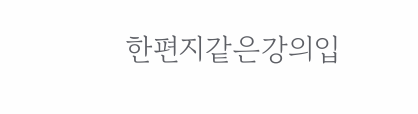한편지같은강의입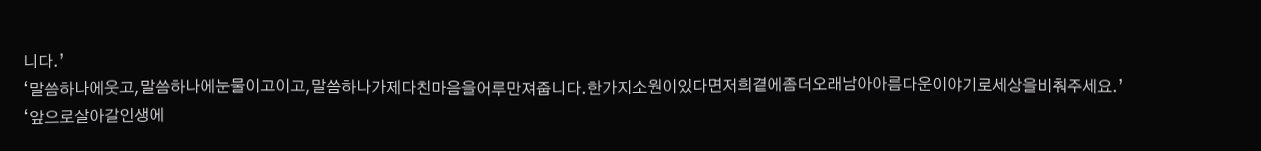니다.’
‘말씀하나에웃고,말씀하나에눈물이고이고,말씀하나가제다친마음을어루만져줍니다.한가지소원이있다면저희곁에좀더오래남아아름다운이야기로세상을비춰주세요.’
‘앞으로살아갈인생에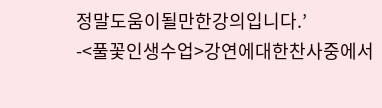정말도움이될만한강의입니다.’
-<풀꽃인생수업>강연에대한찬사중에서